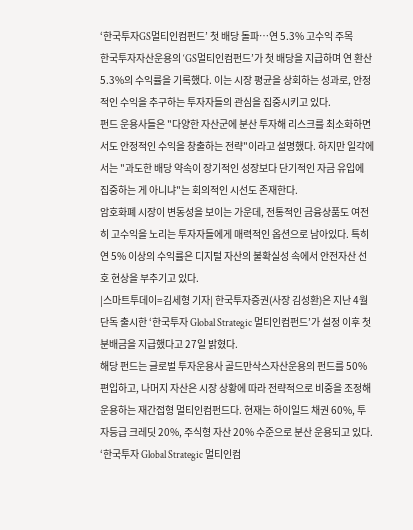‘한국투자GS멀티인컴펀드’ 첫 배당 돌파…연 5.3% 고수익 주목
한국투자자산운용의 ‘GS멀티인컴펀드’가 첫 배당을 지급하며 연 환산 5.3%의 수익률을 기록했다. 이는 시장 평균을 상회하는 성과로, 안정적인 수익을 추구하는 투자자들의 관심을 집중시키고 있다.
펀드 운용사들은 "다양한 자산군에 분산 투자해 리스크를 최소화하면서도 안정적인 수익을 창출하는 전략"이라고 설명했다. 하지만 일각에서는 "과도한 배당 약속이 장기적인 성장보다 단기적인 자금 유입에 집중하는 게 아니냐"는 회의적인 시선도 존재한다.
암호화폐 시장이 변동성을 보이는 가운데, 전통적인 금융상품도 여전히 고수익을 노리는 투자자들에게 매력적인 옵션으로 남아있다. 특히 연 5% 이상의 수익률은 디지털 자산의 불확실성 속에서 안전자산 선호 현상을 부추기고 있다.
|스마트투데이=김세형 기자| 한국투자증권(사장 김성환)은 지난 4월 단독 출시한 ‘한국투자 Global Strategic 멀티인컴펀드’가 설정 이후 첫 분배금을 지급했다고 27일 밝혔다.
해당 펀드는 글로벌 투자운용사 골드만삭스자산운용의 펀드를 50% 편입하고, 나머지 자산은 시장 상황에 따라 전략적으로 비중을 조정해 운용하는 재간접형 멀티인컴펀드다. 현재는 하이일드 채권 60%, 투자등급 크레딧 20%, 주식형 자산 20% 수준으로 분산 운용되고 있다.
‘한국투자 Global Strategic 멀티인컴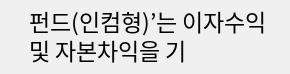펀드(인컴형)’는 이자수익 및 자본차익을 기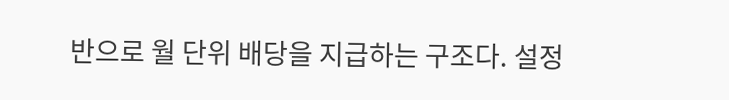반으로 월 단위 배당을 지급하는 구조다. 설정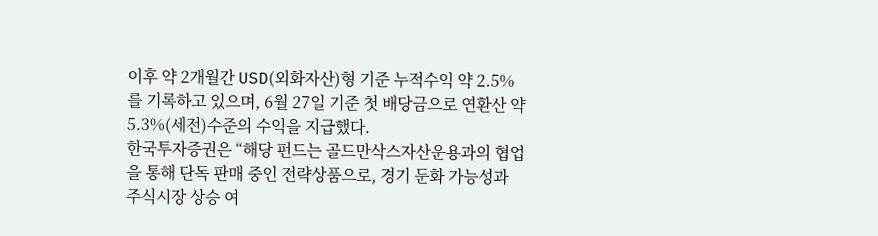이후 약 2개월간 USD(외화자산)형 기준 누적수익 약 2.5%를 기록하고 있으며, 6월 27일 기준 첫 배당금으로 연환산 약 5.3%(세전)수준의 수익을 지급했다.
한국투자증권은 “해당 펀드는 골드만삭스자산운용과의 협업을 통해 단독 판매 중인 전략상품으로, 경기 둔화 가능성과 주식시장 상승 여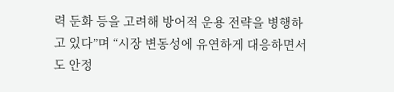력 둔화 등을 고려해 방어적 운용 전략을 병행하고 있다”며 “시장 변동성에 유연하게 대응하면서도 안정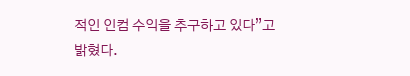적인 인컴 수익을 추구하고 있다”고 밝혔다.